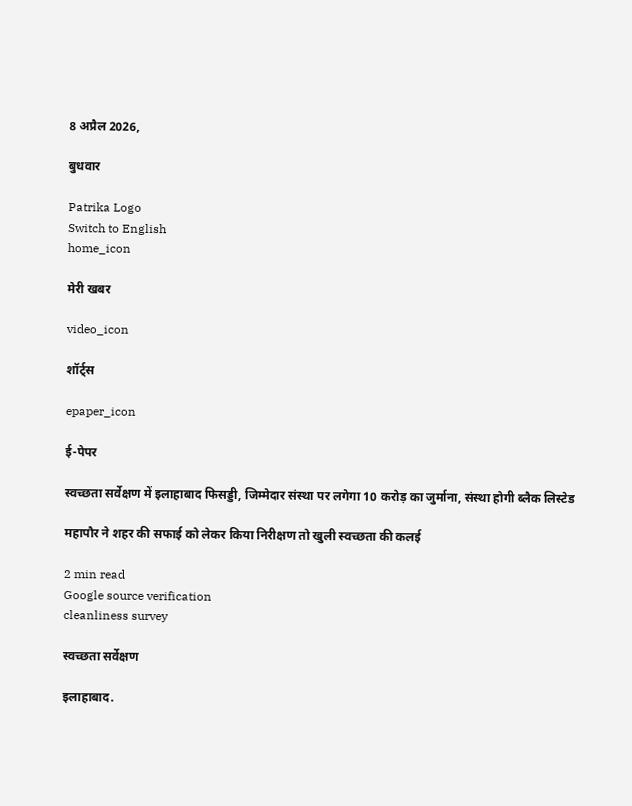8 अप्रैल 2026,

बुधवार

Patrika Logo
Switch to English
home_icon

मेरी खबर

video_icon

शॉर्ट्स

epaper_icon

ई-पेपर

स्वच्छता सर्वेक्षण में इलाहाबाद फिसड्डी, जिम्मेदार संस्था पर लगेगा 10 करोड़ का जुर्माना, संस्था होगी ब्लैक लिस्टेड

महापौर ने शहर की सफाई को लेकर किया निरीक्षण तो खुली स्वच्छता की कलई

2 min read
Google source verification
cleanliness survey

स्वच्छता सर्वेक्षण

इलाहाबाद.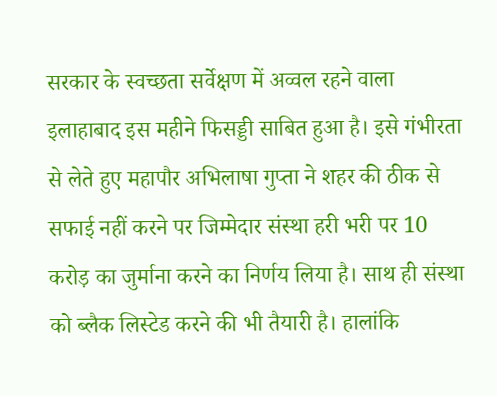सरकार के स्वच्छता सर्वेक्षण में अव्वल रहने वाला इलाहाबाद इस महीने फिसड्डी साबित हुआ है। इसे गंभीरता से लेते हुए महापौर अभिलाषा गुप्ता ने शहर की ठीक से सफाई नहीं करने पर जिम्मेदार संस्था हरी भरी पर 10 करोड़ का जुर्माना करने का निर्णय लिया है। साथ ही संस्था को ब्लैक लिस्टेड करने की भी तैयारी है। हालांकि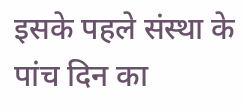इसके पहले संस्था के पांच दिन का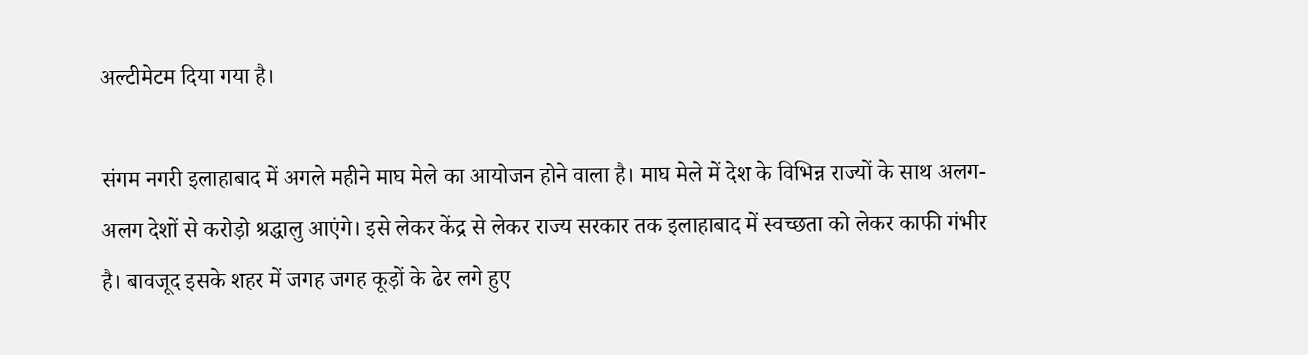अल्टीमेटम दिया गया है।

संगम नगरी इलाहाबाद में अगले महीने माघ मेले का आयोजन होने वाला है। माघ मेले में देश के विभिन्न राज्यों के साथ अलग-अलग देशों से करोड़ो श्रद्धालु आएंगे। इसे लेकर केंद्र से लेकर राज्य सरकार तक इलाहाबाद में स्वच्छता को लेकर काफी गंभीर है। बावजूद इसके शहर में जगह जगह कूड़ों के ढेर लगे हुए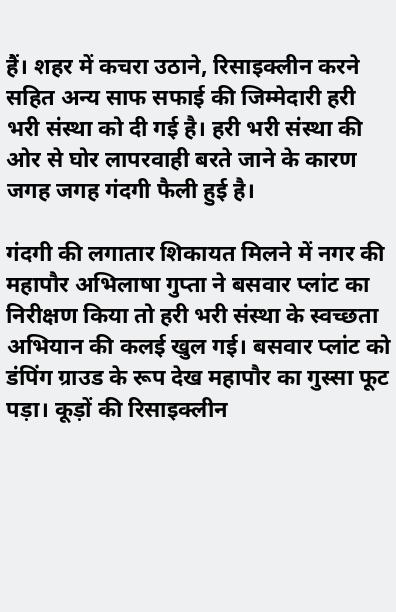हैं। शहर में कचरा उठाने, रिसाइक्लीन करने सहित अन्य साफ सफाई की जिम्मेदारी हरी भरी संस्था को दी गई है। हरी भरी संस्था की ओर से घोर लापरवाही बरते जाने के कारण जगह जगह गंदगी फैली हुई है।

गंदगी की लगातार शिकायत मिलने में नगर की महापौर अभिलाषा गुप्ता ने बसवार प्लांट का निरीक्षण किया तो हरी भरी संस्था के स्वच्छता अभियान की कलई खुल गई। बसवार प्लांट को डंपिंग ग्राउड के रूप देख महापौर का गुस्सा फूट पड़ा। कूड़ों की रिसाइक्लीन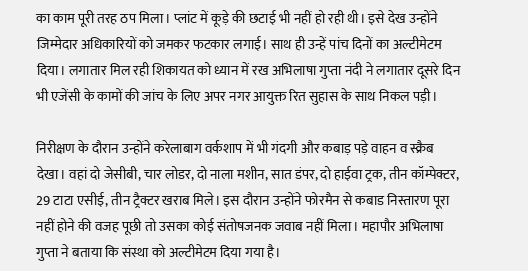का काम पूरी तरह ठप मिला। प्लांट में कूड़े की छटाई भी नहीं हो रही थी। इसे देख उन्होंने जिम्मेदार अधिकारियों को जमकर फटकार लगाई। साथ ही उन्हें पांच दिनों का अल्टीमेटम दिया। लगातार मिल रही शिकायत को ध्यान में रख अभिलाषा गुप्ता नंदी ने लगातार दूसरे दिन भी एजेंसी के कामों की जांच के लिए अपर नगर आयुक्त रित सुहास के साथ निकल पड़ी।

निरीक्षण के दौरान उन्होंने करेलाबाग वर्कशाप में भी गंदगी और कबाड़ पड़े वाहन व स्क्रैब देखा। वहां दो जेसीबी, चार लोडर, दो नाला मशीन, सात डंपर, दो हाईवा ट्रक, तीन कॉम्पेक्टर, 29 टाटा एसीई, तीन ट्रैक्टर खराब मिले। इस दौरान उन्होंने फोरमैन से कबाड निस्तारण पूरा नहीं होने की वजह पूछी तो उसका कोई संतोषजनक जवाब नहीं मिला। महापौर अभिलाषा गुप्ता ने बताया कि संस्था को अल्टीमेटम दिया गया है।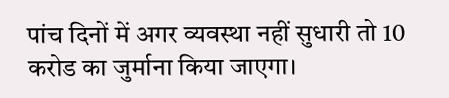पांच दिनों में अगर व्यवस्था नहीं सुधारी तो 10 करोड का जुर्माना किया जाएगा।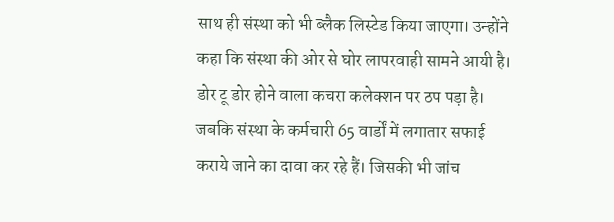साथ ही संस्था को भी ब्लैक लिस्टेड किया जाएगा। उन्होंने कहा कि संस्था की ओर से घोर लापरवाही सामने आयी है। डोर टू डोर होने वाला कचरा कलेक्शन पर ठप पड़ा है। जबकि संस्था के कर्मचारी 65 वार्डों में लगातार सफाई कराये जाने का दावा कर रहे हैं। जिसकी भी जांच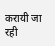करायी जा रही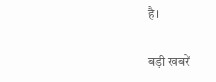है।

बड़ी खबरें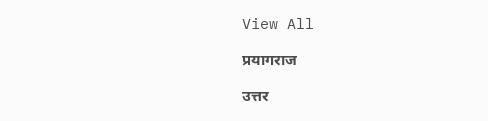View All

प्रयागराज

उत्तर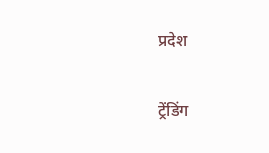प्रदेश

ट्रेंडिंग